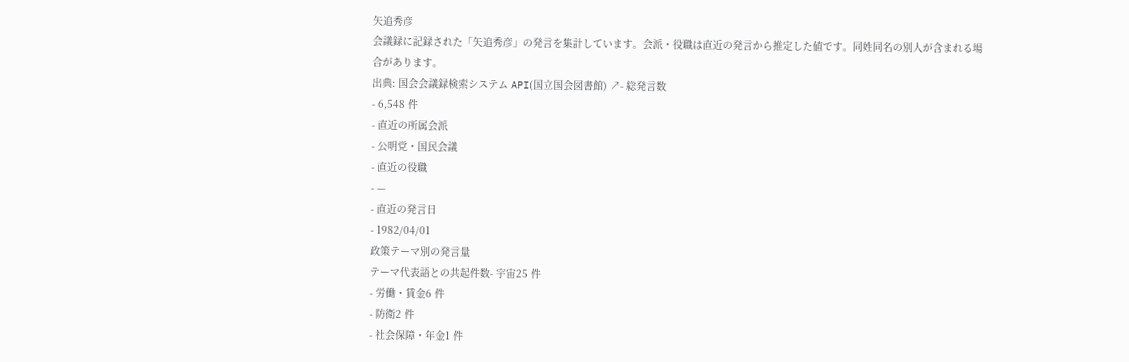矢追秀彦
会議録に記録された「矢追秀彦」の発言を集計しています。会派・役職は直近の発言から推定した値です。同姓同名の別人が含まれる場合があります。
出典: 国会会議録検索システム API(国立国会図書館) ↗- 総発言数
- 6,548 件
- 直近の所属会派
- 公明党・国民会議
- 直近の役職
- —
- 直近の発言日
- 1982/04/01
政策テーマ別の発言量
テーマ代表語との共起件数- 宇宙25 件
- 労働・賃金6 件
- 防衛2 件
- 社会保障・年金1 件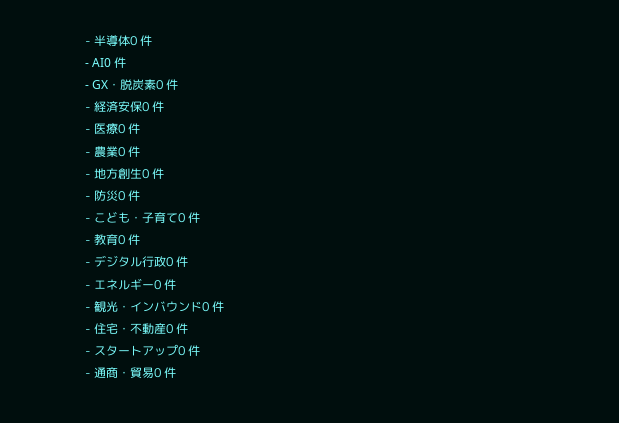- 半導体0 件
- AI0 件
- GX・脱炭素0 件
- 経済安保0 件
- 医療0 件
- 農業0 件
- 地方創生0 件
- 防災0 件
- こども・子育て0 件
- 教育0 件
- デジタル行政0 件
- エネルギー0 件
- 観光・インバウンド0 件
- 住宅・不動産0 件
- スタートアップ0 件
- 通商・貿易0 件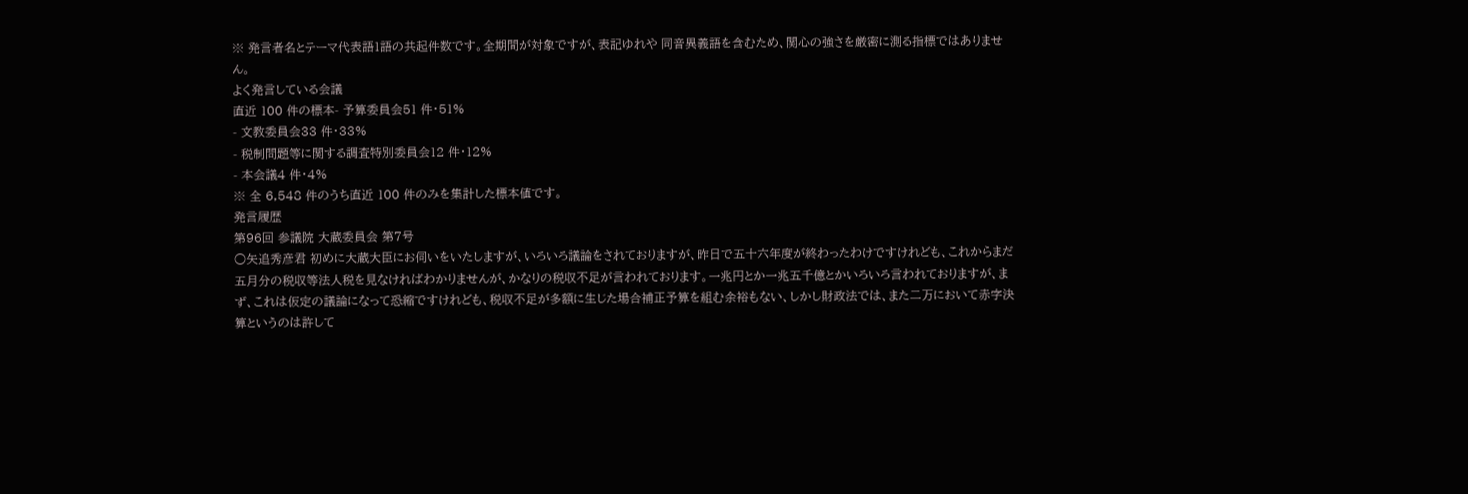※ 発言者名とテーマ代表語1語の共起件数です。全期間が対象ですが、表記ゆれや 同音異義語を含むため、関心の強さを厳密に測る指標ではありません。
よく発言している会議
直近 100 件の標本- 予算委員会51 件・51%
- 文教委員会33 件・33%
- 税制問題等に関する調査特別委員会12 件・12%
- 本会議4 件・4%
※ 全 6,548 件のうち直近 100 件のみを集計した標本値です。
発言履歴
第96回 参議院 大蔵委員会 第7号
○矢追秀彦君 初めに大蔵大臣にお伺いをいたしますが、いろいろ議論をされておりますが、昨日で五十六年度が終わったわけですけれども、これからまだ五月分の税収等法人税を見なければわかりませんが、かなりの税収不足が言われております。一兆円とか一兆五千億とかいろいろ言われておりますが、まず、これは仮定の議論になって恐縮ですけれども、税収不足が多額に生じた場合補正予算を組む余裕もない、しかし財政法では、また二万において赤字決算というのは許して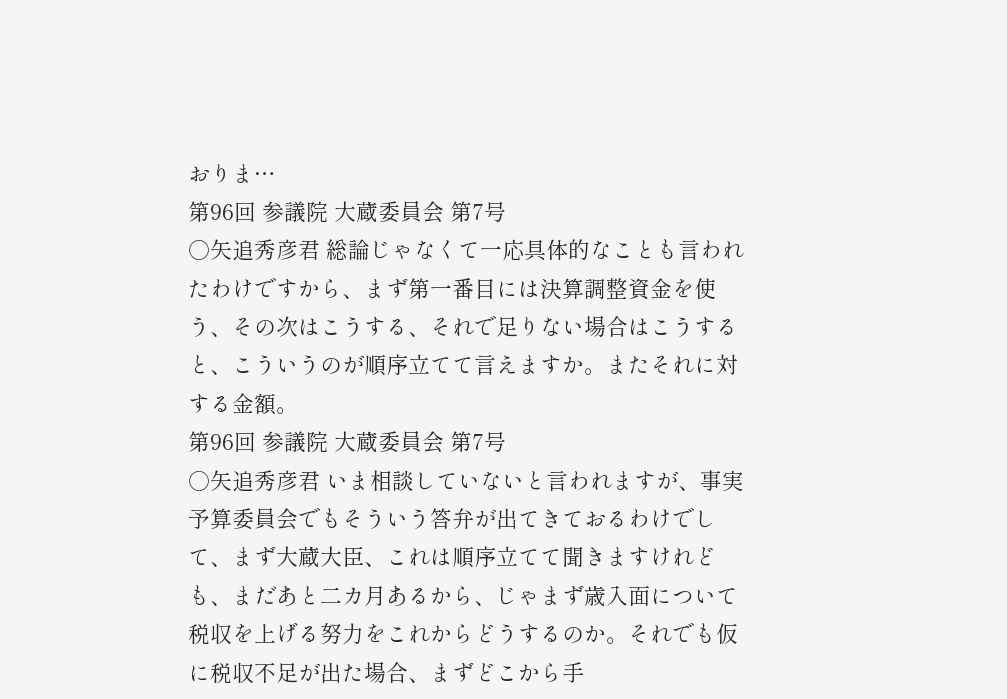おりま…
第96回 参議院 大蔵委員会 第7号
○矢追秀彦君 総論じゃなくて一応具体的なことも言われたわけですから、まず第一番目には決算調整資金を使う、その次はこうする、それで足りない場合はこうすると、こういうのが順序立てて言えますか。またそれに対する金額。
第96回 参議院 大蔵委員会 第7号
○矢追秀彦君 いま相談していないと言われますが、事実予算委員会でもそういう答弁が出てきておるわけでして、まず大蔵大臣、これは順序立てて聞きますけれども、まだあと二カ月あるから、じゃまず歳入面について税収を上げる努力をこれからどうするのか。それでも仮に税収不足が出た場合、まずどこから手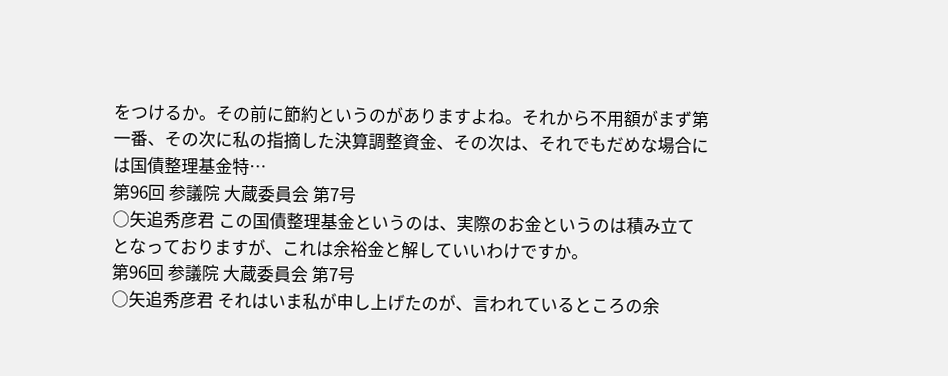をつけるか。その前に節約というのがありますよね。それから不用額がまず第一番、その次に私の指摘した決算調整資金、その次は、それでもだめな場合には国債整理基金特…
第96回 参議院 大蔵委員会 第7号
○矢追秀彦君 この国債整理基金というのは、実際のお金というのは積み立てとなっておりますが、これは余裕金と解していいわけですか。
第96回 参議院 大蔵委員会 第7号
○矢追秀彦君 それはいま私が申し上げたのが、言われているところの余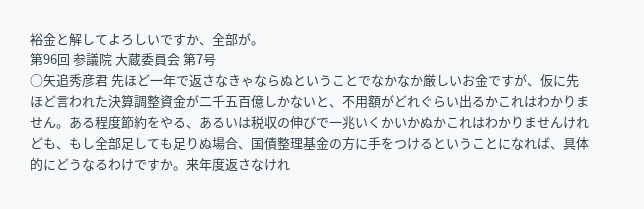裕金と解してよろしいですか、全部が。
第96回 参議院 大蔵委員会 第7号
○矢追秀彦君 先ほど一年で返さなきゃならぬということでなかなか厳しいお金ですが、仮に先ほど言われた決算調整資金が二千五百億しかないと、不用額がどれぐらい出るかこれはわかりません。ある程度節約をやる、あるいは税収の伸びで一兆いくかいかぬかこれはわかりませんけれども、もし全部足しても足りぬ場合、国債整理基金の方に手をつけるということになれば、具体的にどうなるわけですか。来年度返さなけれ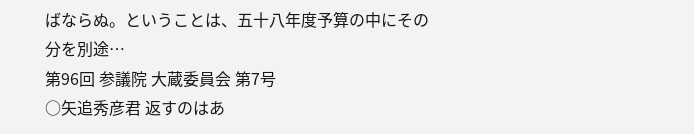ばならぬ。ということは、五十八年度予算の中にその分を別途…
第96回 参議院 大蔵委員会 第7号
○矢追秀彦君 返すのはあ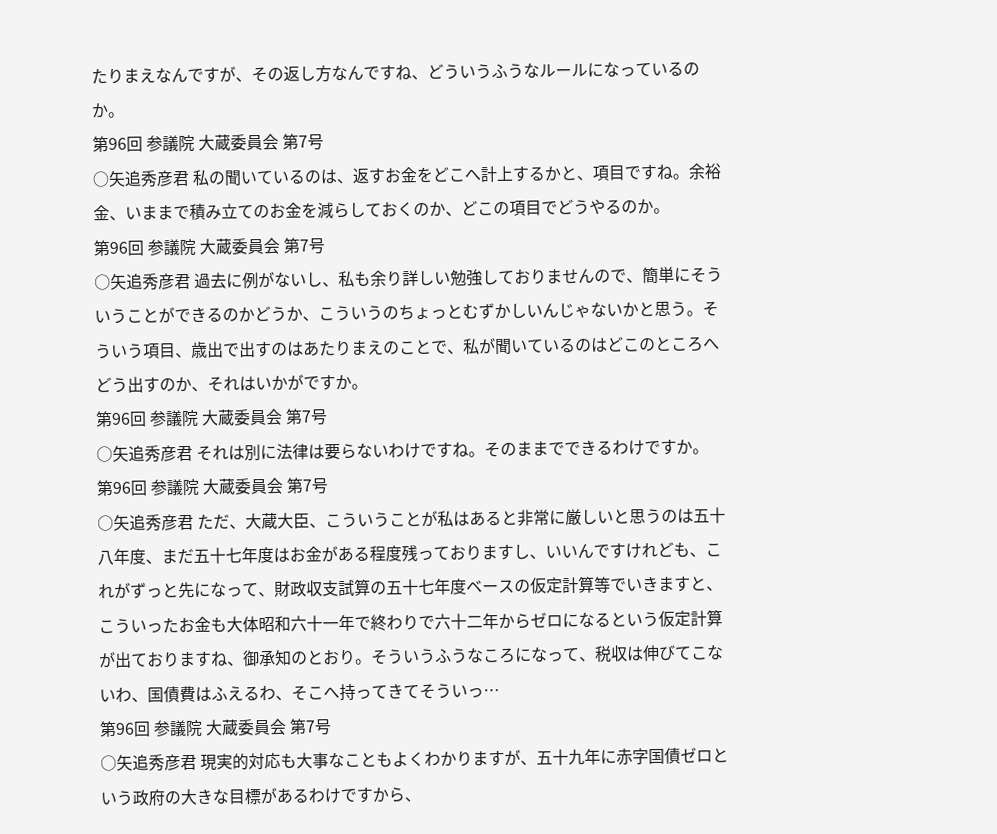たりまえなんですが、その返し方なんですね、どういうふうなルールになっているのか。
第96回 参議院 大蔵委員会 第7号
○矢追秀彦君 私の聞いているのは、返すお金をどこへ計上するかと、項目ですね。余裕金、いままで積み立てのお金を減らしておくのか、どこの項目でどうやるのか。
第96回 参議院 大蔵委員会 第7号
○矢追秀彦君 過去に例がないし、私も余り詳しい勉強しておりませんので、簡単にそういうことができるのかどうか、こういうのちょっとむずかしいんじゃないかと思う。そういう項目、歳出で出すのはあたりまえのことで、私が聞いているのはどこのところへどう出すのか、それはいかがですか。
第96回 参議院 大蔵委員会 第7号
○矢追秀彦君 それは別に法律は要らないわけですね。そのままでできるわけですか。
第96回 参議院 大蔵委員会 第7号
○矢追秀彦君 ただ、大蔵大臣、こういうことが私はあると非常に厳しいと思うのは五十八年度、まだ五十七年度はお金がある程度残っておりますし、いいんですけれども、これがずっと先になって、財政収支試算の五十七年度ベースの仮定計算等でいきますと、こういったお金も大体昭和六十一年で終わりで六十二年からゼロになるという仮定計算が出ておりますね、御承知のとおり。そういうふうなころになって、税収は伸びてこないわ、国債費はふえるわ、そこへ持ってきてそういっ…
第96回 参議院 大蔵委員会 第7号
○矢追秀彦君 現実的対応も大事なこともよくわかりますが、五十九年に赤字国債ゼロという政府の大きな目標があるわけですから、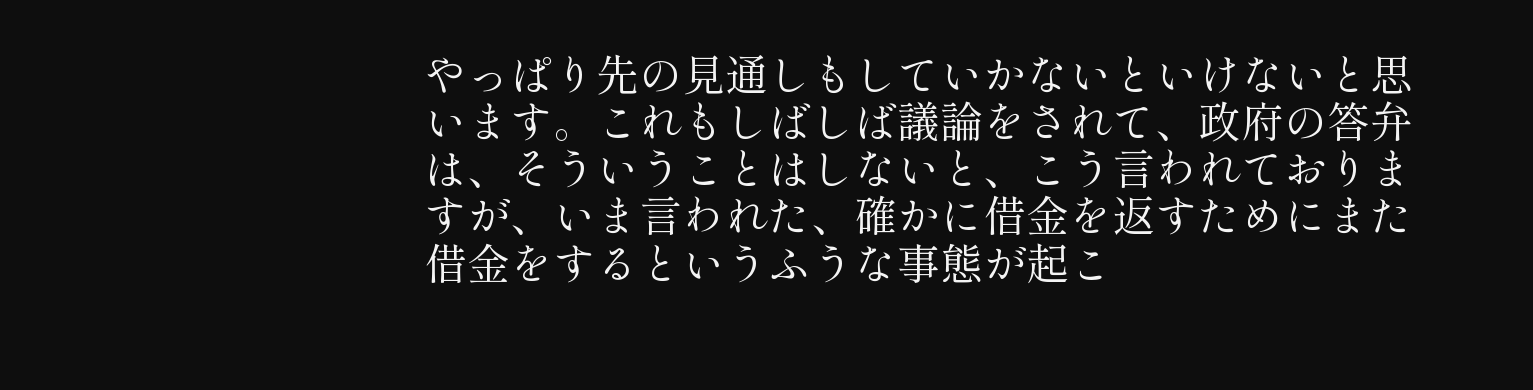やっぱり先の見通しもしていかないといけないと思います。これもしばしば議論をされて、政府の答弁は、そういうことはしないと、こう言われておりますが、いま言われた、確かに借金を返すためにまた借金をするというふうな事態が起こ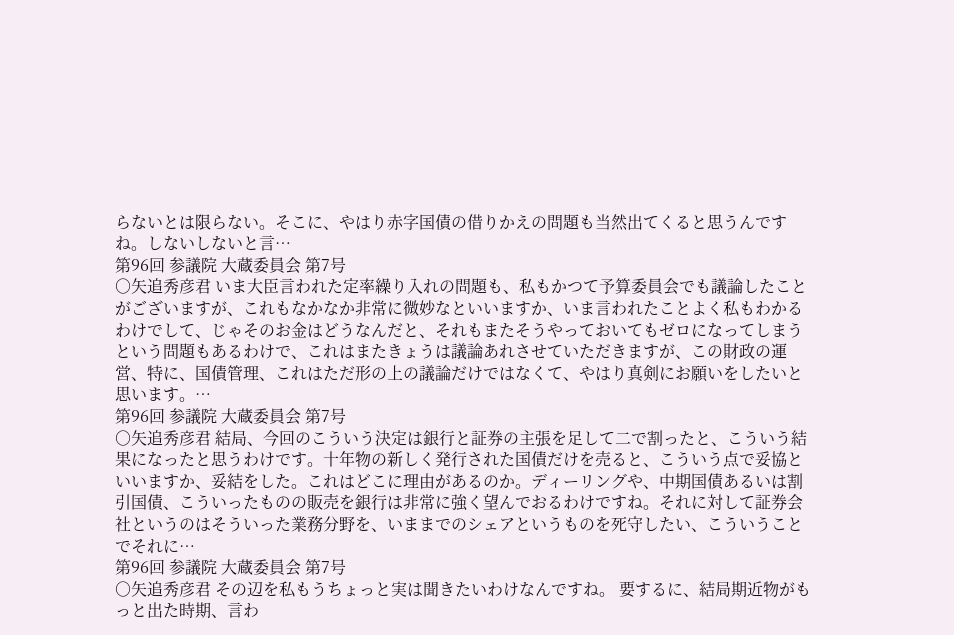らないとは限らない。そこに、やはり赤字国債の借りかえの問題も当然出てくると思うんですね。しないしないと言…
第96回 参議院 大蔵委員会 第7号
○矢追秀彦君 いま大臣言われた定率繰り入れの問題も、私もかつて予算委員会でも議論したことがございますが、これもなかなか非常に微妙なといいますか、いま言われたことよく私もわかるわけでして、じゃそのお金はどうなんだと、それもまたそうやっておいてもゼロになってしまうという問題もあるわけで、これはまたきょうは議論あれさせていただきますが、この財政の運営、特に、国債管理、これはただ形の上の議論だけではなくて、やはり真剣にお願いをしたいと思います。…
第96回 参議院 大蔵委員会 第7号
○矢追秀彦君 結局、今回のこういう決定は銀行と証券の主張を足して二で割ったと、こういう結果になったと思うわけです。十年物の新しく発行された国債だけを売ると、こういう点で妥協といいますか、妥結をした。これはどこに理由があるのか。ディーリングや、中期国債あるいは割引国債、こういったものの販売を銀行は非常に強く望んでおるわけですね。それに対して証券会社というのはそういった業務分野を、いままでのシェアというものを死守したい、こういうことでそれに…
第96回 参議院 大蔵委員会 第7号
○矢追秀彦君 その辺を私もうちょっと実は聞きたいわけなんですね。 要するに、結局期近物がもっと出た時期、言わ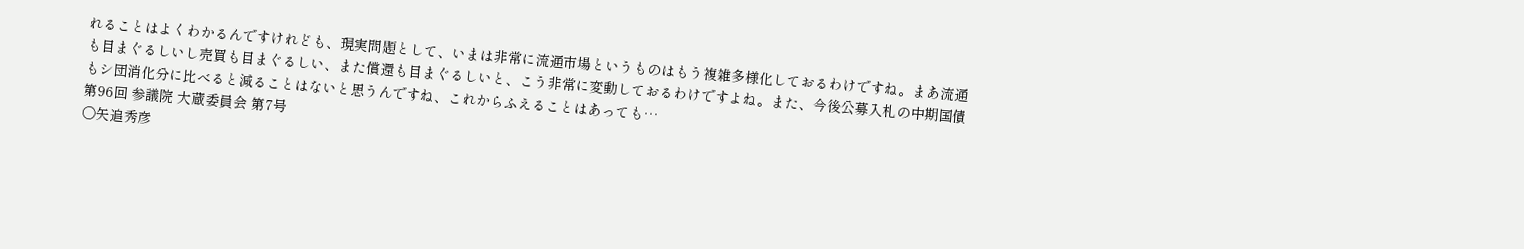れることはよくわかるんですけれども、現実問題として、いまは非常に流通市場というものはもう複雑多様化しておるわけですね。まあ流通も目まぐるしいし売買も目まぐるしい、また償還も目まぐるしいと、こう非常に変動しておるわけですよね。また、今後公募入札の中期国債もシ団消化分に比べると減ることはないと思うんですね、これからふえることはあっても…
第96回 参議院 大蔵委員会 第7号
○矢追秀彦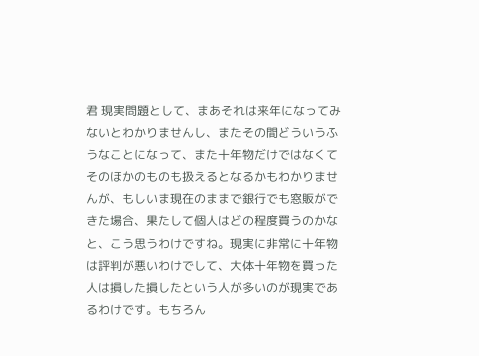君 現実問題として、まあそれは来年になってみないとわかりませんし、またその間どういうふうなことになって、また十年物だけではなくてそのほかのものも扱えるとなるかもわかりませんが、もしいま現在のままで銀行でも窓販ができた場合、果たして個人はどの程度買うのかなと、こう思うわけですね。現実に非常に十年物は評判が悪いわけでして、大体十年物を買った人は損した損したという人が多いのが現実であるわけです。もちろん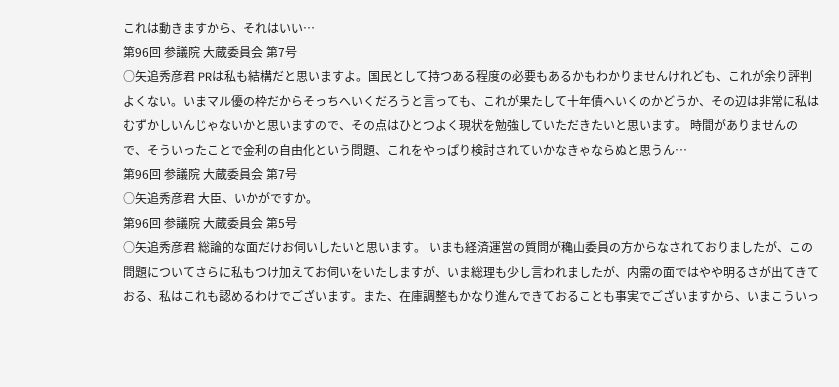これは動きますから、それはいい…
第96回 参議院 大蔵委員会 第7号
○矢追秀彦君 PRは私も結構だと思いますよ。国民として持つある程度の必要もあるかもわかりませんけれども、これが余り評判よくない。いまマル優の枠だからそっちへいくだろうと言っても、これが果たして十年債へいくのかどうか、その辺は非常に私はむずかしいんじゃないかと思いますので、その点はひとつよく現状を勉強していただきたいと思います。 時間がありませんので、そういったことで金利の自由化という問題、これをやっぱり検討されていかなきゃならぬと思うん…
第96回 参議院 大蔵委員会 第7号
○矢追秀彦君 大臣、いかがですか。
第96回 参議院 大蔵委員会 第5号
○矢追秀彦君 総論的な面だけお伺いしたいと思います。 いまも経済運営の質問が穐山委員の方からなされておりましたが、この問題についてさらに私もつけ加えてお伺いをいたしますが、いま総理も少し言われましたが、内需の面ではやや明るさが出てきておる、私はこれも認めるわけでございます。また、在庫調整もかなり進んできておることも事実でございますから、いまこういっ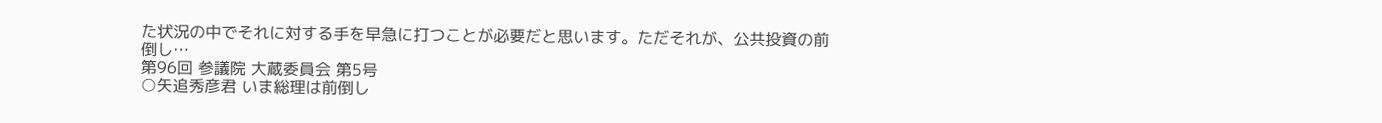た状況の中でそれに対する手を早急に打つことが必要だと思います。ただそれが、公共投資の前倒し…
第96回 参議院 大蔵委員会 第5号
○矢追秀彦君 いま総理は前倒し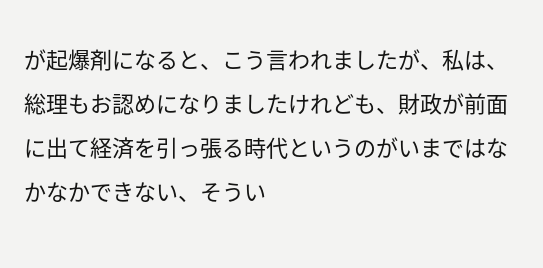が起爆剤になると、こう言われましたが、私は、総理もお認めになりましたけれども、財政が前面に出て経済を引っ張る時代というのがいまではなかなかできない、そうい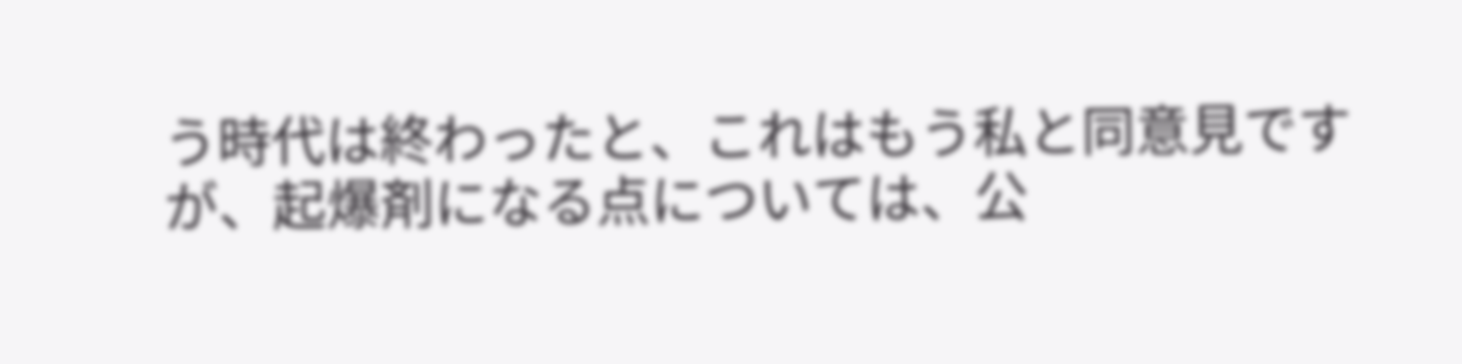う時代は終わったと、これはもう私と同意見ですが、起爆剤になる点については、公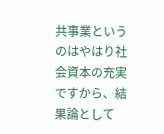共事業というのはやはり社会資本の充実ですから、結果論として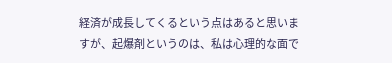経済が成長してくるという点はあると思いますが、起爆剤というのは、私は心理的な面で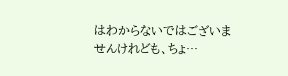はわからないではございませんけれども、ちょ…